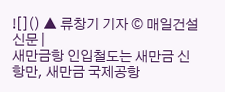![]() ▲ 류창기 기자 © 매일건설신문 |
새만금항 인입철도는 새만금 신항만, 새만금 국제공항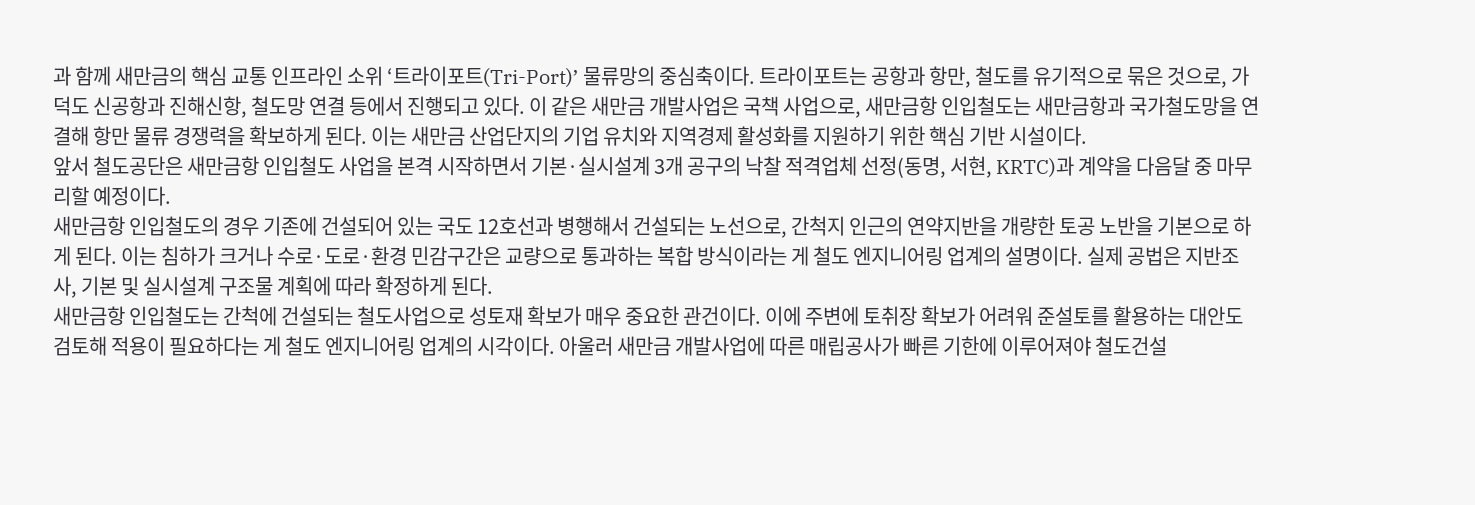과 함께 새만금의 핵심 교통 인프라인 소위 ‘트라이포트(Tri-Port)’ 물류망의 중심축이다. 트라이포트는 공항과 항만, 철도를 유기적으로 묶은 것으로, 가덕도 신공항과 진해신항, 철도망 연결 등에서 진행되고 있다. 이 같은 새만금 개발사업은 국책 사업으로, 새만금항 인입철도는 새만금항과 국가철도망을 연결해 항만 물류 경쟁력을 확보하게 된다. 이는 새만금 산업단지의 기업 유치와 지역경제 활성화를 지원하기 위한 핵심 기반 시설이다.
앞서 철도공단은 새만금항 인입철도 사업을 본격 시작하면서 기본·실시설계 3개 공구의 낙찰 적격업체 선정(동명, 서현, KRTC)과 계약을 다음달 중 마무리할 예정이다.
새만금항 인입철도의 경우 기존에 건설되어 있는 국도 12호선과 병행해서 건설되는 노선으로, 간척지 인근의 연약지반을 개량한 토공 노반을 기본으로 하게 된다. 이는 침하가 크거나 수로·도로·환경 민감구간은 교량으로 통과하는 복합 방식이라는 게 철도 엔지니어링 업계의 설명이다. 실제 공법은 지반조사, 기본 및 실시설계 구조물 계획에 따라 확정하게 된다.
새만금항 인입철도는 간척에 건설되는 철도사업으로 성토재 확보가 매우 중요한 관건이다. 이에 주변에 토취장 확보가 어려워 준설토를 활용하는 대안도 검토해 적용이 필요하다는 게 철도 엔지니어링 업계의 시각이다. 아울러 새만금 개발사업에 따른 매립공사가 빠른 기한에 이루어져야 철도건설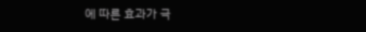에 따른 효과가 극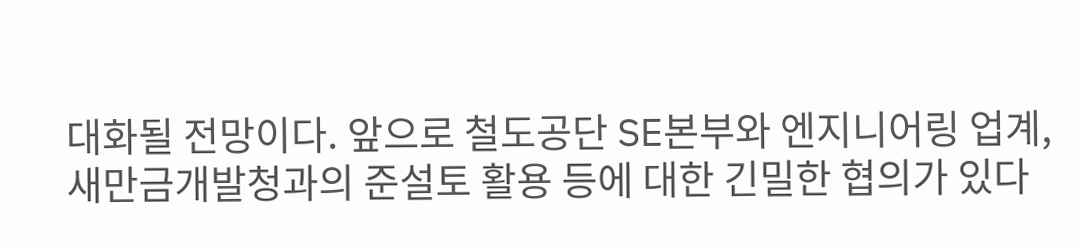대화될 전망이다. 앞으로 철도공단 SE본부와 엔지니어링 업계, 새만금개발청과의 준설토 활용 등에 대한 긴밀한 협의가 있다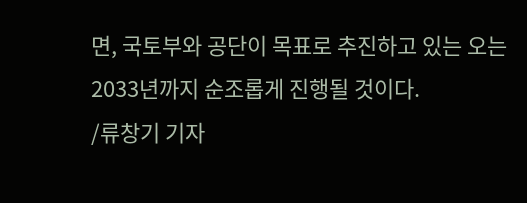면, 국토부와 공단이 목표로 추진하고 있는 오는 2033년까지 순조롭게 진행될 것이다.
/류창기 기자